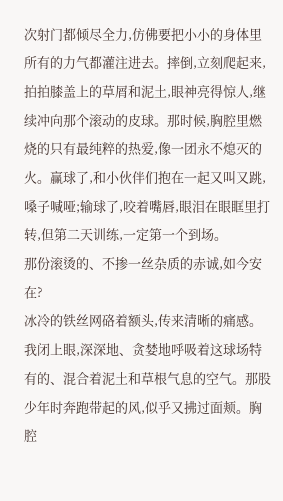次射门都倾尽全力,仿佛要把小小的身体里所有的力气都灌注进去。摔倒,立刻爬起来,拍拍膝盖上的草屑和泥土,眼神亮得惊人,继续冲向那个滚动的皮球。那时候,胸腔里燃烧的只有最纯粹的热爱,像一团永不熄灭的火。赢球了,和小伙伴们抱在一起又叫又跳,嗓子喊哑;输球了,咬着嘴唇,眼泪在眼眶里打转,但第二天训练,一定第一个到场。
那份滚烫的、不掺一丝杂质的赤诚,如今安在?
冰冷的铁丝网硌着额头,传来清晰的痛感。我闭上眼,深深地、贪婪地呼吸着这球场特有的、混合着泥土和草根气息的空气。那股少年时奔跑带起的风,似乎又拂过面颊。胸腔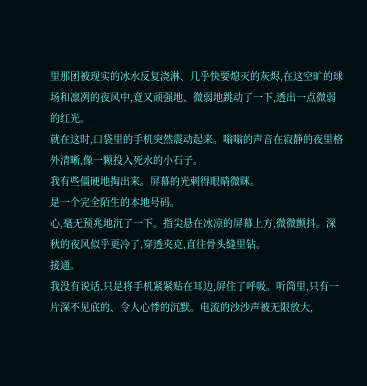里那团被现实的冰水反复浇淋、几乎快要熄灭的灰烬,在这空旷的球场和凛冽的夜风中,竟又顽强地、微弱地跳动了一下,透出一点微弱的红光。
就在这时,口袋里的手机突然震动起来。嗡嗡的声音在寂静的夜里格外清晰,像一颗投入死水的小石子。
我有些僵硬地掏出来。屏幕的光刺得眼睛微眯。
是一个完全陌生的本地号码。
心,毫无预兆地沉了一下。指尖悬在冰凉的屏幕上方,微微颤抖。深秋的夜风似乎更冷了,穿透夹克,直往骨头缝里钻。
接通。
我没有说话,只是将手机紧紧贴在耳边,屏住了呼吸。听筒里,只有一片深不见底的、令人心悸的沉默。电流的沙沙声被无限放大,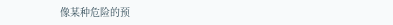像某种危险的预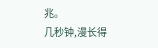兆。
几秒钟,漫长得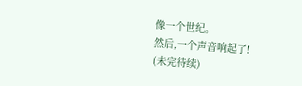像一个世纪。
然后,一个声音响起了!
(未完待续)